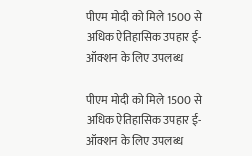पीएम मोदी को मिले 1500 से अधिक ऐतिहासिक उपहार ई-ऑक्शन के लिए उपलब्ध

पीएम मोदी को मिले 1500 से अधिक ऐतिहासिक उपहार ई-ऑक्शन के लिए उपलब्ध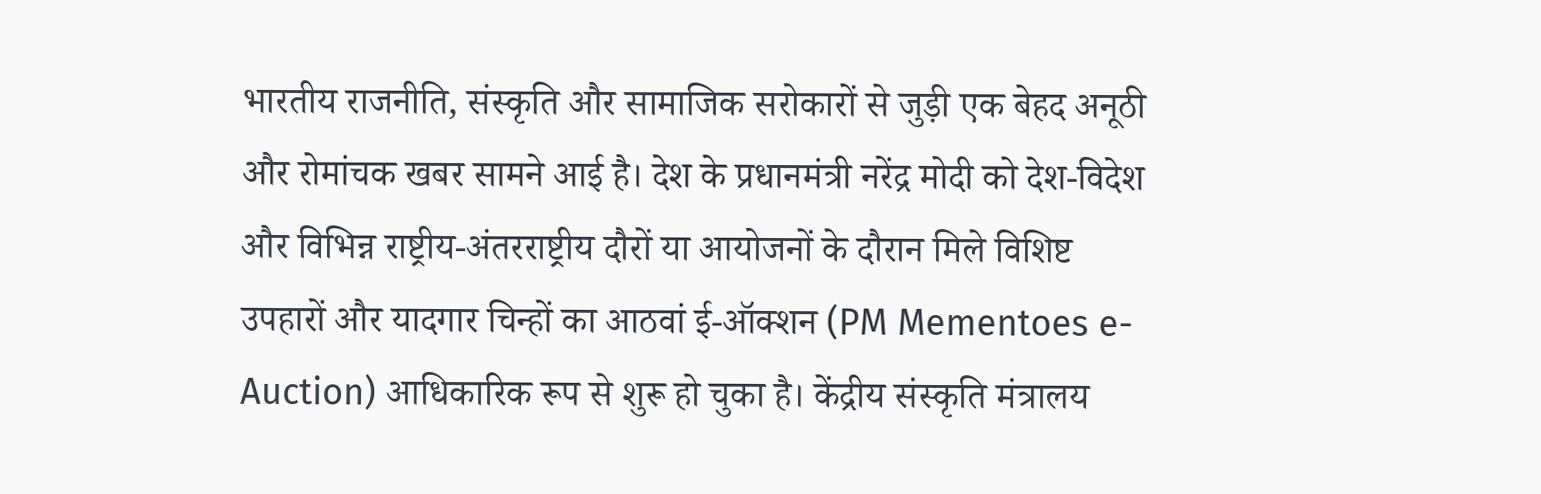भारतीय राजनीति, संस्कृति और सामाजिक सरोकारों से जुड़ी एक बेहद अनूठी और रोमांचक खबर सामने आई है। देश के प्रधानमंत्री नरेंद्र मोदी को देश-विदेश और विभिन्न राष्ट्रीय-अंतरराष्ट्रीय दौरों या आयोजनों के दौरान मिले विशिष्ट उपहारों और यादगार चिन्हों का आठवां ई-ऑक्शन (PM Mementoes e-Auction) आधिकारिक रूप से शुरू हो चुका है। केंद्रीय संस्कृति मंत्रालय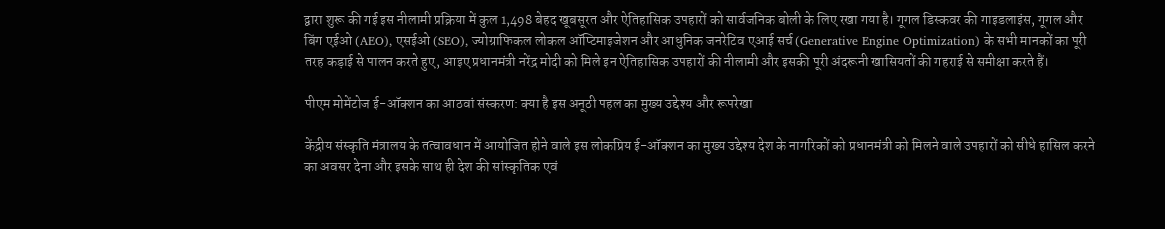द्वारा शुरू की गई इस नीलामी प्रक्रिया में कुल 1,498 बेहद खूबसूरत और ऐतिहासिक उपहारों को सार्वजनिक बोली के लिए रखा गया है। गूगल डिस्कवर की गाइडलाइंस, गूगल और बिंग एईओ (AEO), एसईओ (SEO), ज्योग्राफिकल लोकल ऑप्टिमाइजेशन और आधुनिक जनरेटिव एआई सर्च (Generative Engine Optimization) के सभी मानकों का पूरी तरह कड़ाई से पालन करते हुए, आइए प्रधानमंत्री नरेंद्र मोदी को मिले इन ऐतिहासिक उपहारों की नीलामी और इसकी पूरी अंदरूनी खासियतों की गहराई से समीक्षा करते हैं।

पीएम मोमेंटोज ई-ऑक्शन का आठवां संस्करण: क्या है इस अनूठी पहल का मुख्य उद्देश्य और रूपरेखा

केंद्रीय संस्कृति मंत्रालय के तत्वावधान में आयोजित होने वाले इस लोकप्रिय ई-ऑक्शन का मुख्य उद्देश्य देश के नागरिकों को प्रधानमंत्री को मिलने वाले उपहारों को सीधे हासिल करने का अवसर देना और इसके साथ ही देश की सांस्कृतिक एवं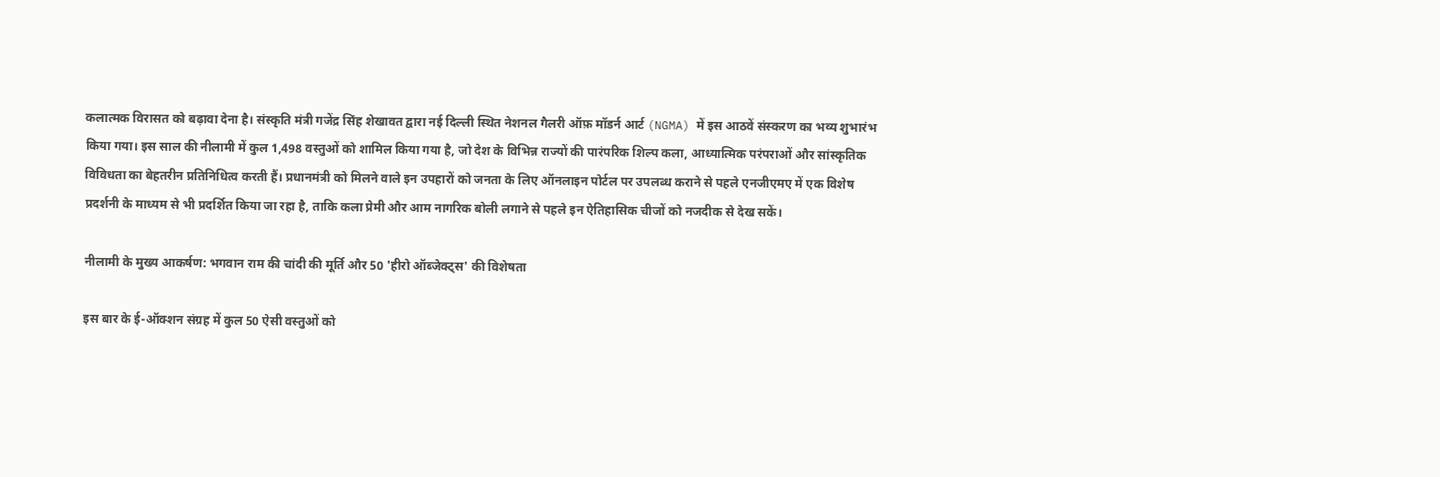कलात्मक विरासत को बढ़ावा देना है। संस्कृति मंत्री गजेंद्र सिंह शेखावत द्वारा नई दिल्ली स्थित नेशनल गैलरी ऑफ़ मॉडर्न आर्ट (NGMA) में इस आठवें संस्करण का भव्य शुभारंभ किया गया। इस साल की नीलामी में कुल 1,498 वस्तुओं को शामिल किया गया है, जो देश के विभिन्न राज्यों की पारंपरिक शिल्प कला, आध्यात्मिक परंपराओं और सांस्कृतिक विविधता का बेहतरीन प्रतिनिधित्व करती हैं। प्रधानमंत्री को मिलने वाले इन उपहारों को जनता के लिए ऑनलाइन पोर्टल पर उपलब्ध कराने से पहले एनजीएमए में एक विशेष प्रदर्शनी के माध्यम से भी प्रदर्शित किया जा रहा है, ताकि कला प्रेमी और आम नागरिक बोली लगाने से पहले इन ऐतिहासिक चीजों को नजदीक से देख सकें।

नीलामी के मुख्य आकर्षण: भगवान राम की चांदी की मूर्ति और 50 'हीरो ऑब्जेक्ट्स' की विशेषता

इस बार के ई-ऑक्शन संग्रह में कुल 50 ऐसी वस्तुओं को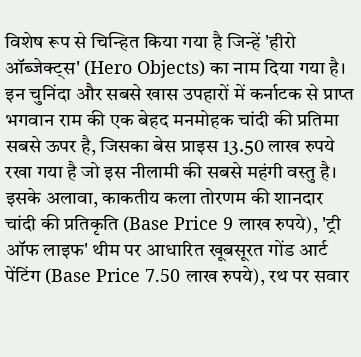विशेष रूप से चिन्हित किया गया है जिन्हें 'हीरो ऑब्जेक्ट्स' (Hero Objects) का नाम दिया गया है। इन चुनिंदा और सबसे खास उपहारों में कर्नाटक से प्राप्त भगवान राम की एक बेहद मनमोहक चांदी की प्रतिमा सबसे ऊपर है, जिसका बेस प्राइस 13.50 लाख रुपये रखा गया है जो इस नीलामी की सबसे महंगी वस्तु है। इसके अलावा, काकतीय कला तोरणम की शानदार चांदी की प्रतिकृति (Base Price 9 लाख रुपये), 'ट्री ऑफ लाइफ' थीम पर आधारित खूबसूरत गोंड आर्ट पेंटिंग (Base Price 7.50 लाख रुपये), रथ पर सवार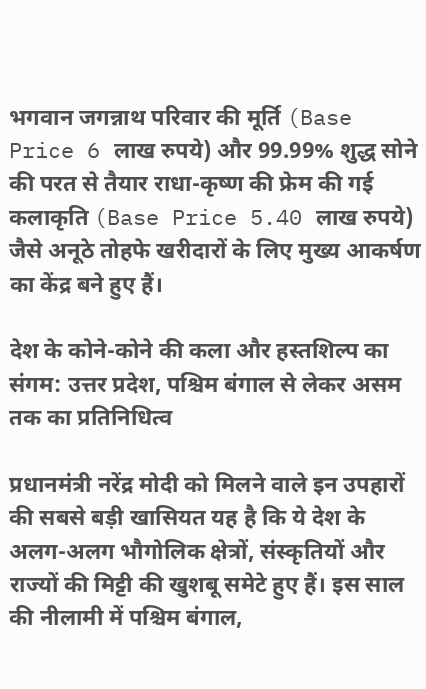भगवान जगन्नाथ परिवार की मूर्ति (Base Price 6 लाख रुपये) और 99.99% शुद्ध सोने की परत से तैयार राधा-कृष्ण की फ्रेम की गई कलाकृति (Base Price 5.40 लाख रुपये) जैसे अनूठे तोहफे खरीदारों के लिए मुख्य आकर्षण का केंद्र बने हुए हैं।

देश के कोने-कोने की कला और हस्तशिल्प का संगम: उत्तर प्रदेश, पश्चिम बंगाल से लेकर असम तक का प्रतिनिधित्व

प्रधानमंत्री नरेंद्र मोदी को मिलने वाले इन उपहारों की सबसे बड़ी खासियत यह है कि ये देश के अलग-अलग भौगोलिक क्षेत्रों, संस्कृतियों और राज्यों की मिट्टी की खुशबू समेटे हुए हैं। इस साल की नीलामी में पश्चिम बंगाल,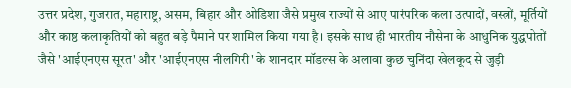उत्तर प्रदेश, गुजरात, महाराष्ट्र, असम, बिहार और ओडिशा जैसे प्रमुख राज्यों से आए पारंपरिक कला उत्पादों, वस्त्रों, मूर्तियों और काष्ठ कलाकृतियों को बहुत बड़े पैमाने पर शामिल किया गया है। इसके साथ ही भारतीय नौसेना के आधुनिक युद्धपोतों जैसे 'आईएनएस सूरत' और 'आईएनएस नीलगिरी' के शानदार मॉडल्स के अलावा कुछ चुनिंदा खेलकूद से जुड़ी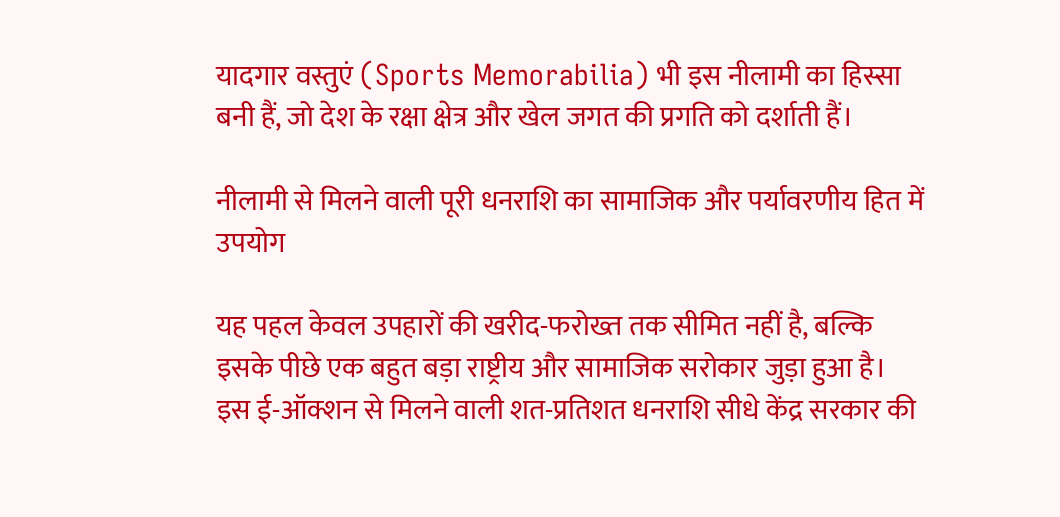यादगार वस्तुएं (Sports Memorabilia) भी इस नीलामी का हिस्सा बनी हैं, जो देश के रक्षा क्षेत्र और खेल जगत की प्रगति को दर्शाती हैं।

नीलामी से मिलने वाली पूरी धनराशि का सामाजिक और पर्यावरणीय हित में उपयोग

यह पहल केवल उपहारों की खरीद-फरोख्त तक सीमित नहीं है, बल्कि इसके पीछे एक बहुत बड़ा राष्ट्रीय और सामाजिक सरोकार जुड़ा हुआ है। इस ई-ऑक्शन से मिलने वाली शत-प्रतिशत धनराशि सीधे केंद्र सरकार की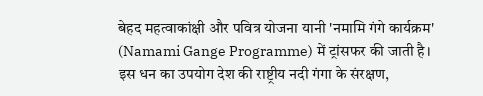बेहद महत्वाकांक्षी और पवित्र योजना यानी 'नमामि गंगे कार्यक्रम' (Namami Gange Programme) में ट्रांसफर की जाती है। इस धन का उपयोग देश की राष्ट्रीय नदी गंगा के संरक्षण,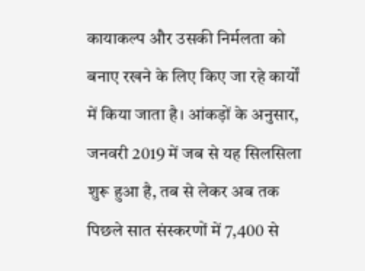कायाकल्प और उसकी निर्मलता को बनाए रखने के लिए किए जा रहे कार्यों में किया जाता है। आंकड़ों के अनुसार, जनवरी 2019 में जब से यह सिलसिला शुरू हुआ है, तब से लेकर अब तक पिछले सात संस्करणों में 7,400 से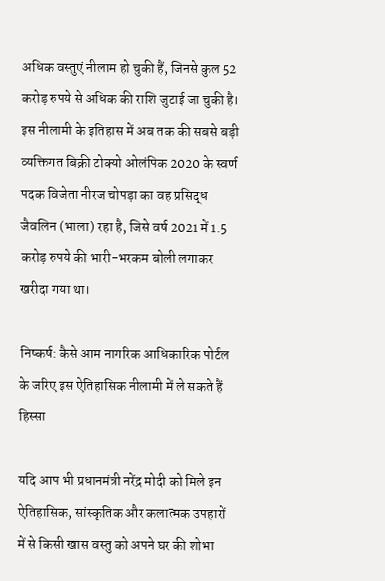अधिक वस्तुएं नीलाम हो चुकी हैं, जिनसे कुल 52 करोड़ रुपये से अधिक की राशि जुटाई जा चुकी है। इस नीलामी के इतिहास में अब तक की सबसे बड़ी व्यक्तिगत बिक्री टोक्यो ओलंपिक 2020 के स्वर्ण पदक विजेता नीरज चोपड़ा का वह प्रसिद्ध जैवलिन (भाला) रहा है, जिसे वर्ष 2021 में 1.5 करोड़ रुपये की भारी-भरकम बोली लगाकर खरीदा गया था।

निष्कर्ष: कैसे आम नागरिक आधिकारिक पोर्टल के जरिए इस ऐतिहासिक नीलामी में ले सकते हैं हिस्सा

यदि आप भी प्रधानमंत्री नरेंद्र मोदी को मिले इन ऐतिहासिक, सांस्कृतिक और कलात्मक उपहारों में से किसी खास वस्तु को अपने घर की शोभा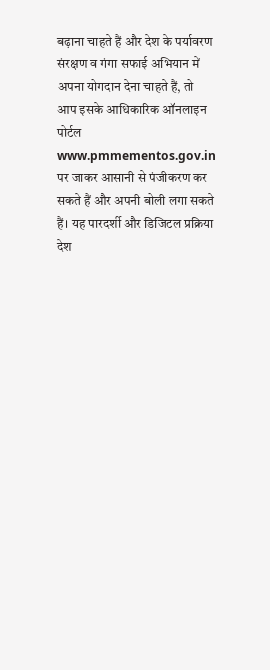बढ़ाना चाहते हैं और देश के पर्यावरण संरक्षण व गंगा सफाई अभियान में अपना योगदान देना चाहते हैं, तो आप इसके आधिकारिक ऑनलाइन पोर्टल www.pmmementos.gov.in पर जाकर आसानी से पंजीकरण कर सकते हैं और अपनी बोली लगा सकते हैं। यह पारदर्शी और डिजिटल प्रक्रिया देश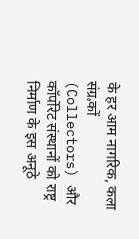के हर आम नागरिक, कला संग्रهकों (Collectors) और कॉर्पोरेट संस्थानों को राष्ट्र निर्माण के इस अनूठे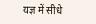यज्ञ में सीधे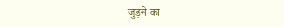जुड़ने का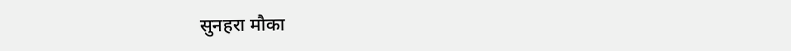सुनहरा मौका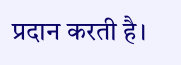प्रदान करती है।